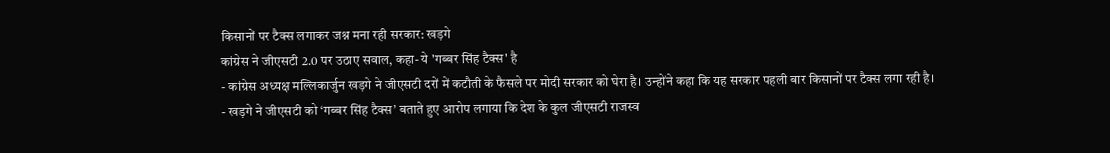किसानों पर टैक्स लगाकर जश्न मना रही सरकार: खड़गे
कांग्रेस ने जीएसटी 2.0 पर उठाए सवाल, कहा- ये 'गब्बर सिंह टैक्स' है
- कांग्रेस अध्यक्ष मल्लिकार्जुन खड़गे ने जीएसटी दरों में कटौती के फैसले पर मोदी सरकार को घेरा है। उन्होंने कहा कि यह सरकार पहली बार किसानों पर टैक्स लगा रही है।
- खड़गे ने जीएसटी को ‘गब्बर सिंह टैक्स’ बताते हुए आरोप लगाया कि देश के कुल जीएसटी राजस्व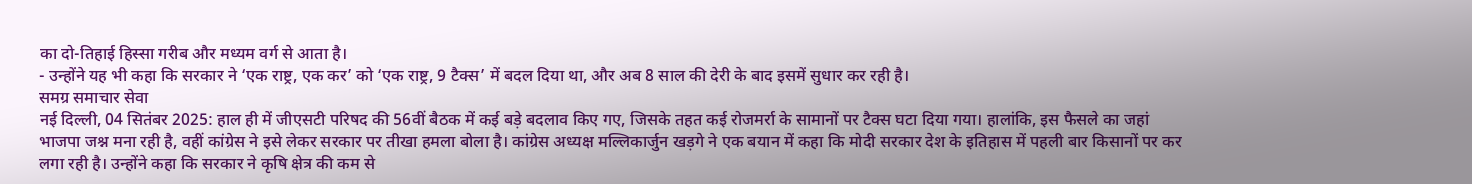का दो-तिहाई हिस्सा गरीब और मध्यम वर्ग से आता है।
- उन्होंने यह भी कहा कि सरकार ने ‘एक राष्ट्र, एक कर’ को ‘एक राष्ट्र, 9 टैक्स’ में बदल दिया था, और अब 8 साल की देरी के बाद इसमें सुधार कर रही है।
समग्र समाचार सेवा
नई दिल्ली, 04 सितंबर 2025: हाल ही में जीएसटी परिषद की 56वीं बैठक में कई बड़े बदलाव किए गए, जिसके तहत कई रोजमर्रा के सामानों पर टैक्स घटा दिया गया। हालांकि, इस फैसले का जहां भाजपा जश्न मना रही है, वहीं कांग्रेस ने इसे लेकर सरकार पर तीखा हमला बोला है। कांग्रेस अध्यक्ष मल्लिकार्जुन खड़गे ने एक बयान में कहा कि मोदी सरकार देश के इतिहास में पहली बार किसानों पर कर लगा रही है। उन्होंने कहा कि सरकार ने कृषि क्षेत्र की कम से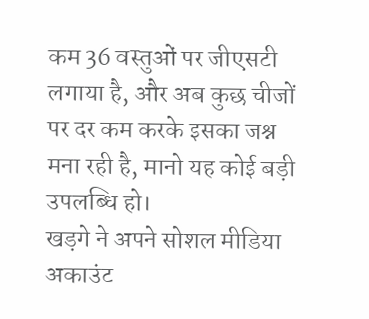कम 36 वस्तुओं पर जीएसटी लगाया है, और अब कुछ चीजों पर दर कम करके इसका जश्न मना रही है, मानो यह कोई बड़ी उपलब्धि हो।
खड़गे ने अपने सोशल मीडिया अकाउंट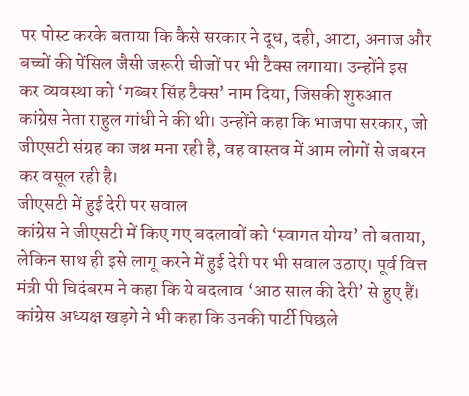पर पोस्ट करके बताया कि कैसे सरकार ने दूध, दही, आटा, अनाज और बच्चों की पेंसिल जैसी जरूरी चीजों पर भी टैक्स लगाया। उन्होंने इस कर व्यवस्था को ‘गब्बर सिंह टैक्स’ नाम दिया, जिसकी शुरुआत कांग्रेस नेता राहुल गांधी ने की थी। उन्होंने कहा कि भाजपा सरकार, जो जीएसटी संग्रह का जश्न मना रही है, वह वास्तव में आम लोगों से जबरन कर वसूल रही है।
जीएसटी में हुई देरी पर सवाल
कांग्रेस ने जीएसटी में किए गए बदलावों को ‘स्वागत योग्य’ तो बताया, लेकिन साथ ही इसे लागू करने में हुई देरी पर भी सवाल उठाए। पूर्व वित्त मंत्री पी चिदंबरम ने कहा कि ये बदलाव ‘आठ साल की देरी’ से हुए हैं। कांग्रेस अध्यक्ष खड़गे ने भी कहा कि उनकी पार्टी पिछले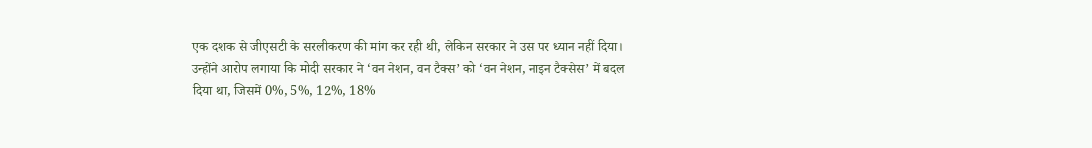एक दशक से जीएसटी के सरलीकरण की मांग कर रही थी, लेकिन सरकार ने उस पर ध्यान नहीं दिया।
उन्होंने आरोप लगाया कि मोदी सरकार ने ‘वन नेशन, वन टैक्स’ को ‘वन नेशन, नाइन टैक्सेस’ में बदल दिया था, जिसमें 0%, 5%, 12%, 18%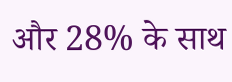और 28% के साथ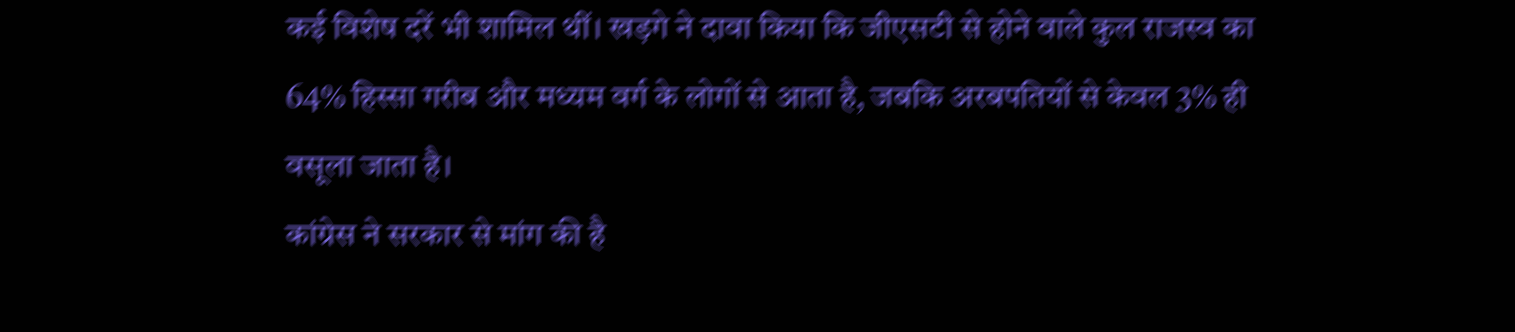कई विशेष दरें भी शामिल थीं। खड़गे ने दावा किया कि जीएसटी से होने वाले कुल राजस्व का 64% हिस्सा गरीब और मध्यम वर्ग के लोगों से आता है, जबकि अरबपतियों से केवल 3% ही वसूला जाता है।
कांग्रेस ने सरकार से मांग की है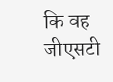कि वह जीएसटी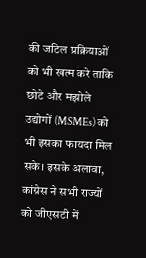की जटिल प्रक्रियाओं को भी खत्म करे ताकि छोटे और मझोले उद्योगों (MSMEs) को भी इसका फायदा मिल सके। इसके अलावा, कांग्रेस ने सभी राज्यों को जीएसटी में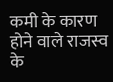कमी के कारण होने वाले राजस्व के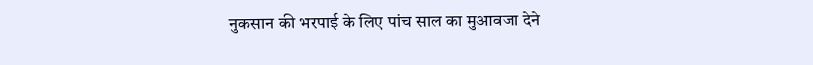नुकसान की भरपाई के लिए पांच साल का मुआवजा देने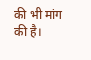की भी मांग की है।